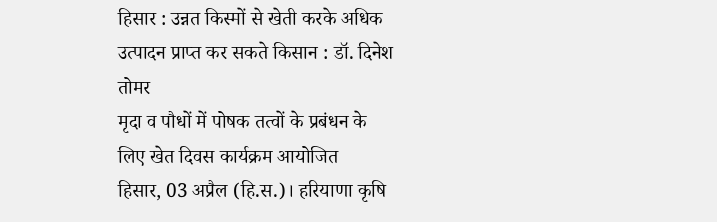हिसार : उन्नत किस्मों से खेती करके अधिक उत्पादन प्राप्त कर सकते किसान : डॉ. दिनेश तोमर
मृदा व पौधों में पोषक तत्वों के प्रबंधन के
लिए खेत दिवस कार्यक्रम आयोजित
हिसार, 03 अप्रैल (हि.स.)। हरियाणा कृषि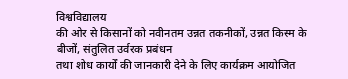विश्वविद्यालय
की ओर से किसानों को नवीनतम उन्नत तकनीकों, उन्नत किस्म के बीजों, संतुलित उर्वरक प्रबंधन
तथा शोध कार्यों की जानकारी देने के लिए कार्यक्रम आयोजित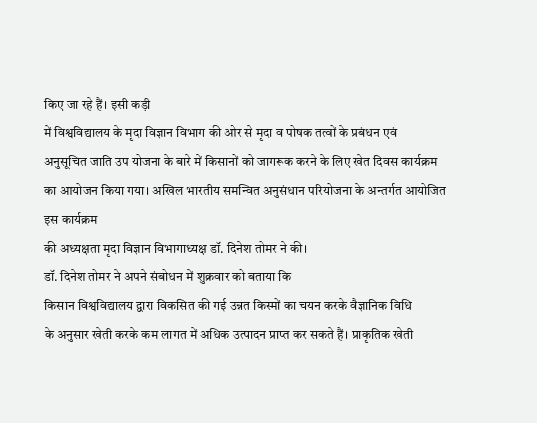किए जा रहे हैं। इसी कड़ी
में विश्वविद्यालय के मृदा विज्ञान विभाग की ओर से मृदा व पोषक तत्वों के प्रबंधन एवं
अनुसूचित जाति उप योजना के बारे में किसानों को जागरूक करने के लिए खेत दिवस कार्यक्रम
का आयोजन किया गया। अखिल भारतीय समन्वित अनुसंधान परियोजना के अन्तर्गत आयोजित इस कार्यक्रम
की अध्यक्षता मृदा विज्ञान विभागाध्यक्ष डॉ. दिनेश तोमर ने की।
डॉ. दिनेश तोमर ने अपने संबोधन में शुक्रवार को बताया कि
किसान विश्वविद्यालय द्वारा विकसित की गई उन्नत किस्मों का चयन करके वैज्ञानिक विधि
के अनुसार खेती करके कम लागत में अधिक उत्पादन प्राप्त कर सकते हैं। प्राकृतिक खेती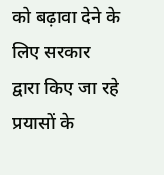को बढ़ावा देने के लिए सरकार द्वारा किए जा रहे प्रयासों के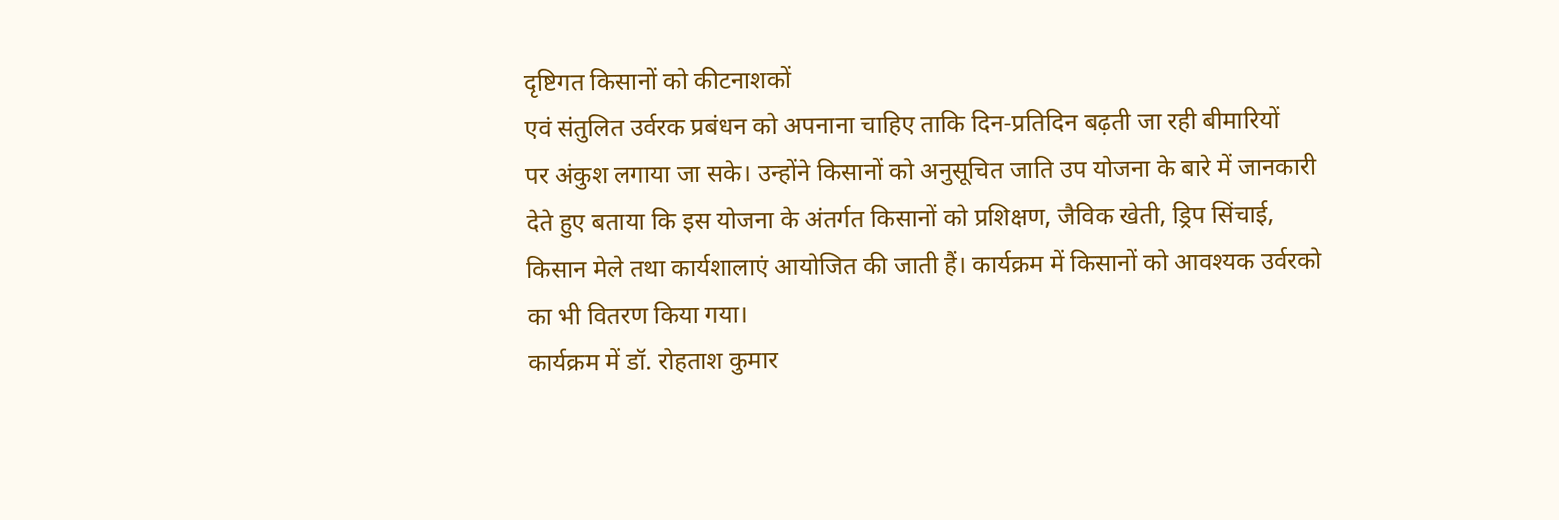दृष्टिगत किसानों को कीटनाशकों
एवं संतुलित उर्वरक प्रबंधन को अपनाना चाहिए ताकि दिन-प्रतिदिन बढ़ती जा रही बीमारियों
पर अंकुश लगाया जा सके। उन्होंने किसानों को अनुसूचित जाति उप योजना के बारे में जानकारी
देते हुए बताया कि इस योजना के अंतर्गत किसानों को प्रशिक्षण, जैविक खेती, ड्रिप सिंचाई,
किसान मेले तथा कार्यशालाएं आयोजित की जाती हैं। कार्यक्रम में किसानों को आवश्यक उर्वरको
का भी वितरण किया गया।
कार्यक्रम में डॉ. रोहताश कुमार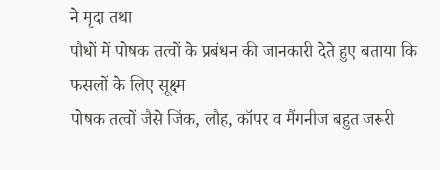ने मृदा तथा
पौधों में पोषक तत्वों के प्रबंधन की जानकारी देते हुए बताया कि फसलों के लिए सूक्ष्म
पोषक तत्वों जैसे जिंक, लौह, कॉपर व मैंगनीज बहुत जरूरी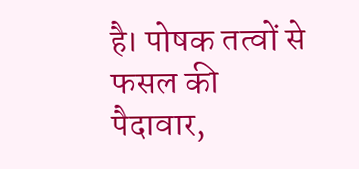है। पोषक तत्वों से फसल की
पैदावार,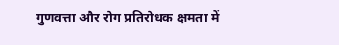गुणवत्ता और रोग प्रतिरोधक क्षमता में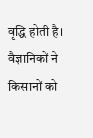वृद्धि होती है। वैज्ञानिकों ने किसानों को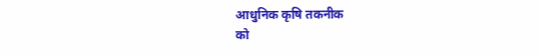आधुनिक कृषि तकनीक
को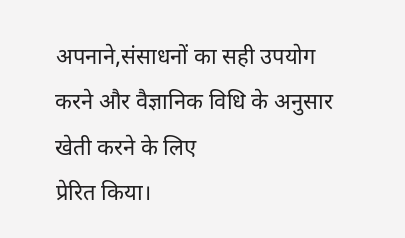अपनाने,संसाधनों का सही उपयोग करने और वैज्ञानिक विधि के अनुसार खेती करने के लिए
प्रेरित किया।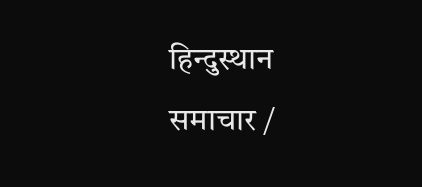हिन्दुस्थान समाचार /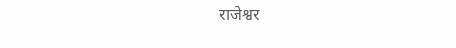राजेश्वर